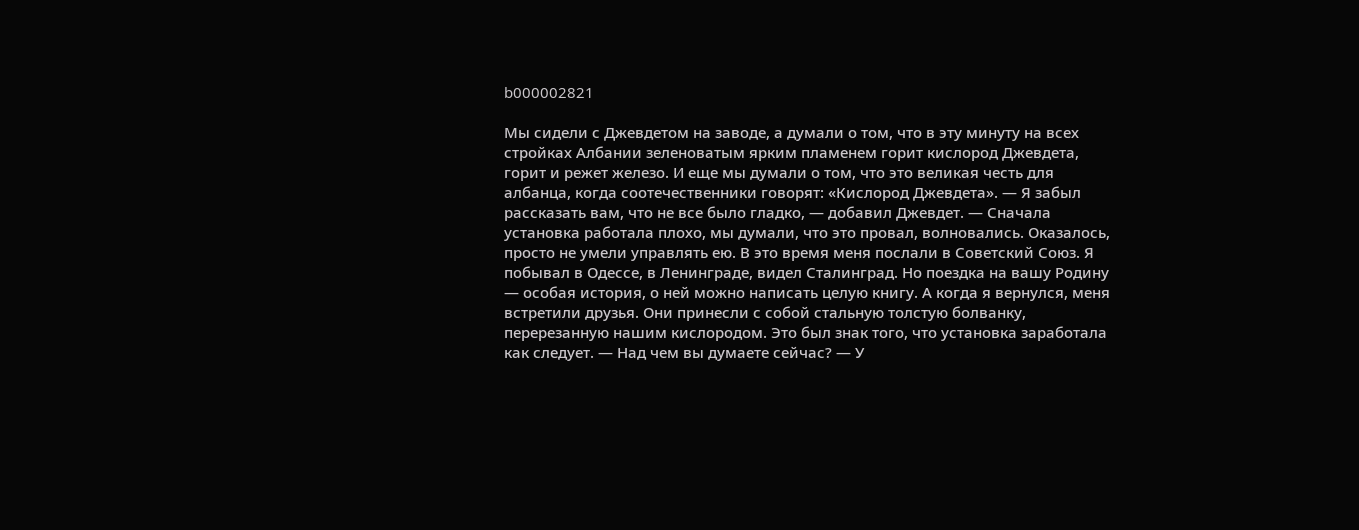b000002821

Мы сидели с Джевдетом на заводе, а думали о том, что в эту минуту на всех стройках Албании зеленоватым ярким пламенем горит кислород Джевдета, горит и режет железо. И еще мы думали о том, что это великая честь для албанца, когда соотечественники говорят: «Кислород Джевдета». — Я забыл рассказать вам, что не все было гладко, — добавил Джевдет. — Сначала установка работала плохо, мы думали, что это провал, волновались. Оказалось, просто не умели управлять ею. В это время меня послали в Советский Союз. Я побывал в Одессе, в Ленинграде, видел Сталинград. Но поездка на вашу Родину — особая история, о ней можно написать целую книгу. А когда я вернулся, меня встретили друзья. Они принесли с собой стальную толстую болванку, перерезанную нашим кислородом. Это был знак того, что установка заработала как следует. — Над чем вы думаете сейчас? — У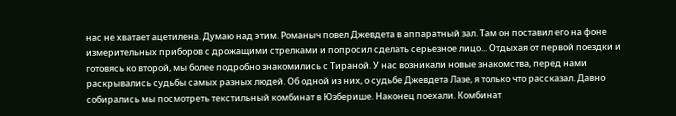нас не хватает ацетилена. Думаю над этим. Романыч повел Джевдета в аппаратный зал. Там он поставил его на фоне измерительных приборов с дрожащими стрелками и попросил сделать серьезное лицо... Отдыхая от первой поездки и готовясь ко второй, мы более подробно знакомились с Тираной. У нас возникали новые знакомства, перед нами раскрывались судьбы самых разных людей. Об одной из них, о судьбе Джевдета Лазе, я только что рассказал. Давно собирались мы посмотреть текстильный комбинат в Юзберише. Наконец поехали. Комбинат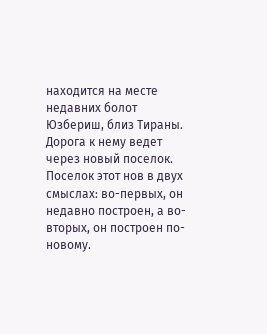находится на месте недавних болот Юзбериш, близ Тираны. Дорога к нему ведет через новый поселок. Поселок этот нов в двух смыслах: во-первых, он недавно построен, а во-вторых, он построен по-новому.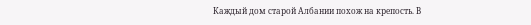Каждый дом старой Албании похож на крепость. В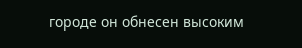городе он обнесен высоким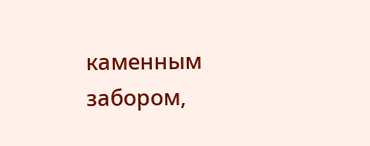каменным забором,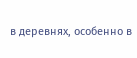в деревнях, особенно в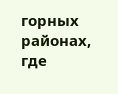горных районах, где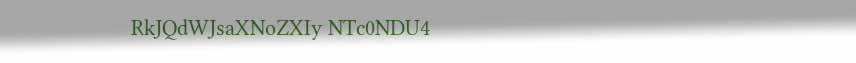RkJQdWJsaXNoZXIy NTc0NDU4